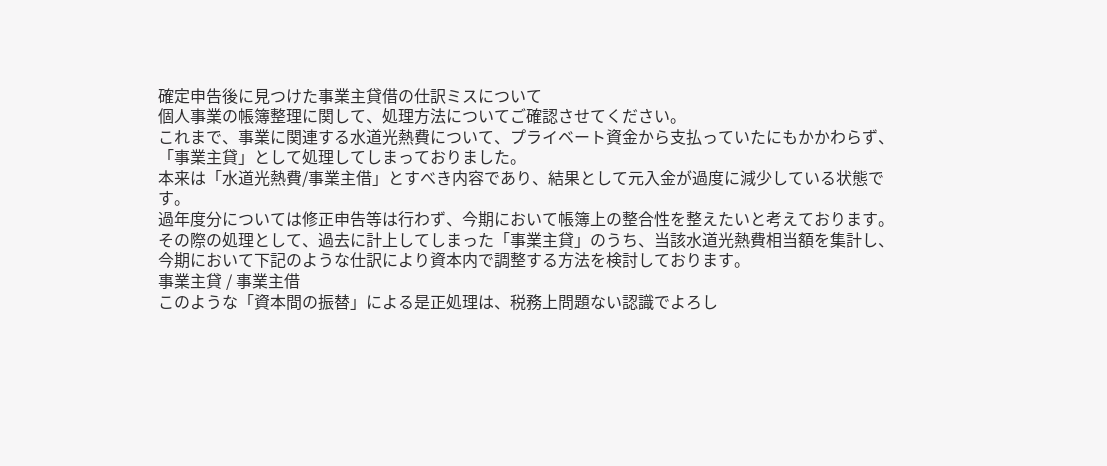確定申告後に見つけた事業主貸借の仕訳ミスについて
個人事業の帳簿整理に関して、処理方法についてご確認させてください。
これまで、事業に関連する水道光熱費について、プライベート資金から支払っていたにもかかわらず、「事業主貸」として処理してしまっておりました。
本来は「水道光熱費/事業主借」とすべき内容であり、結果として元入金が過度に減少している状態です。
過年度分については修正申告等は行わず、今期において帳簿上の整合性を整えたいと考えております。
その際の処理として、過去に計上してしまった「事業主貸」のうち、当該水道光熱費相当額を集計し、今期において下記のような仕訳により資本内で調整する方法を検討しております。
事業主貸 / 事業主借
このような「資本間の振替」による是正処理は、税務上問題ない認識でよろし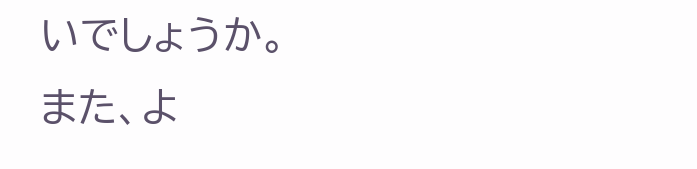いでしょうか。
また、よ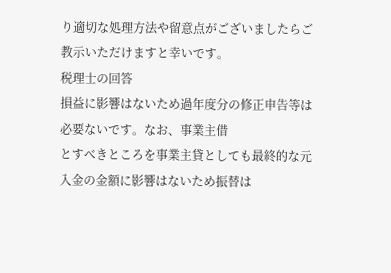り適切な処理方法や留意点がございましたらご教示いただけますと幸いです。
税理士の回答
損益に影響はないため過年度分の修正申告等は必要ないです。なお、事業主借
とすべきところを事業主貸としても最終的な元入金の金額に影響はないため振替は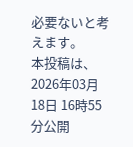必要ないと考えます。
本投稿は、2026年03月18日 16時55分公開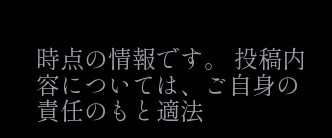時点の情報です。 投稿内容については、ご自身の責任のもと適法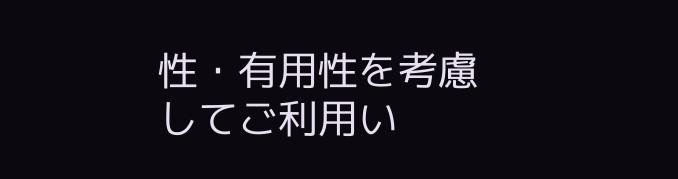性・有用性を考慮してご利用い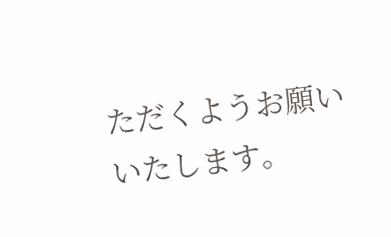ただくようお願いいたします。